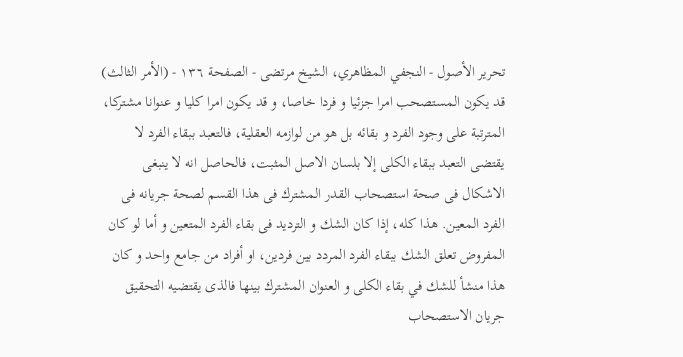تحرير الأصول - النجفي المظاهري، الشيخ مرتضى - الصفحة ١٣٦ - (الأمر الثالث) قد يكون المستصحب امرا جزئيا و فردا خاصا، و قد يكون امرا كليا و عنوانا مشتركا،
المترتبة على وجود الفرد و بقائه بل هو من لوازمه العقلية، فالتعبد ببقاء الفرد لا يقتضى التعبد ببقاء الكلى إلا بلسان الاصل المثبت، فالحاصل انه لا ينبغى الاشكال فى صحة استصحاب القدر المشترك فى هذا القسم لصحة جريانه فى الفرد المعين. هذا كله، إذا كان الشك و الترديد فى بقاء الفرد المتعين و أما لو كان المفروض تعلق الشك ببقاء الفرد المردد بين فردين، او أفراد من جامع واحد و كان هذا منشأ للشك في بقاء الكلى و العنوان المشترك بينها فالذى يقتضيه التحقيق جريان الاستصحاب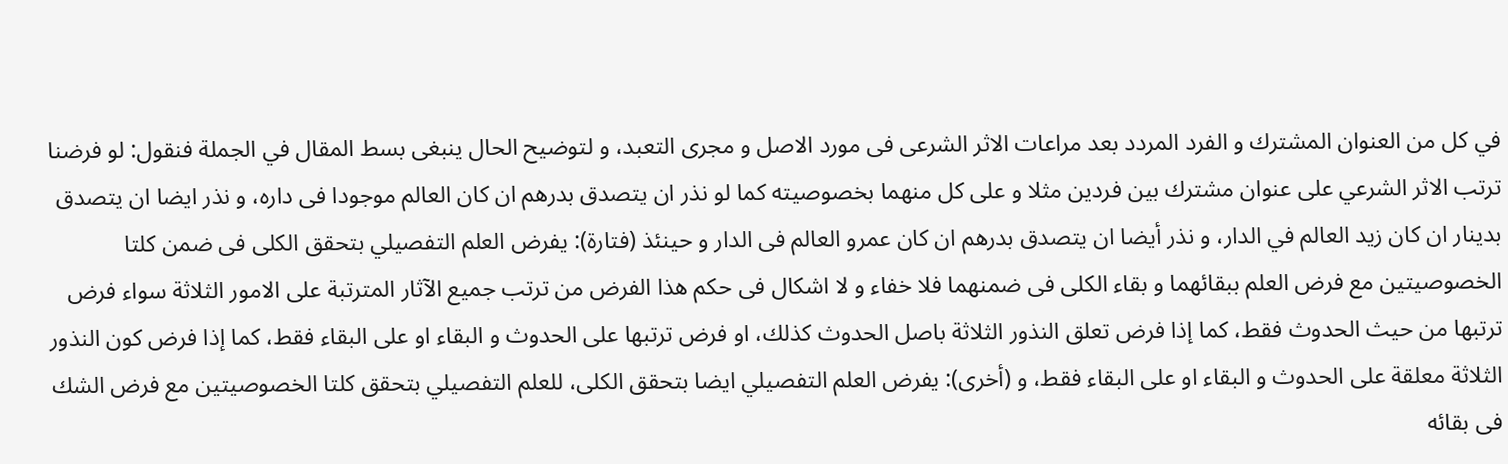في كل من العنوان المشترك و الفرد المردد بعد مراعات الاثر الشرعى فى مورد الاصل و مجرى التعبد، و لتوضيح الحال ينبغى بسط المقال في الجملة فنقول: لو فرضنا ترتب الاثر الشرعي على عنوان مشترك بين فردين مثلا و على كل منهما بخصوصيته كما لو نذر ان يتصدق بدرهم ان كان العالم موجودا فى داره، و نذر ايضا ان يتصدق بدينار ان كان زيد العالم في الدار، و نذر أيضا ان يتصدق بدرهم ان كان عمرو العالم فى الدار و حينئذ (فتارة): يفرض العلم التفصيلي بتحقق الكلى فى ضمن كلتا الخصوصيتين مع فرض العلم ببقائهما و بقاء الكلى فى ضمنهما فلا خفاء و لا اشكال فى حكم هذا الفرض من ترتب جميع الآثار المترتبة على الامور الثلاثة سواء فرض ترتبها من حيث الحدوث فقط، كما إذا فرض تعلق النذور الثلاثة باصل الحدوث كذلك، او فرض ترتبها على الحدوث و البقاء او على البقاء فقط، كما إذا فرض كون النذور الثلاثة معلقة على الحدوث و البقاء او على البقاء فقط، و (أخرى): يفرض العلم التفصيلي ايضا بتحقق الكلى، للعلم التفصيلي بتحقق كلتا الخصوصيتين مع فرض الشك فى بقائه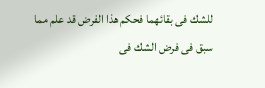للشك فى بقائهما فحكم هذا الفرض قد علم مما سبق فى فرض الشك فى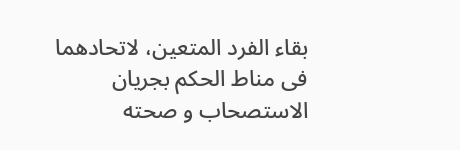بقاء الفرد المتعين، لاتحادهما فى مناط الحكم بجريان الاستصحاب و صحته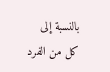بالنسبة إلى كل من الفرد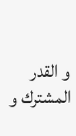و القدر المشترك و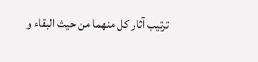ترتيب آثار كل منهما من حيث البقاء و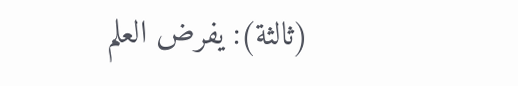(ثالثة): يفرض العلم